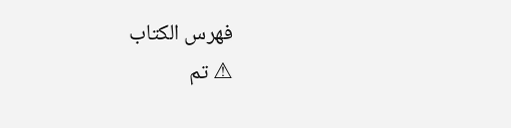فهرس الكتاب
⚠ تم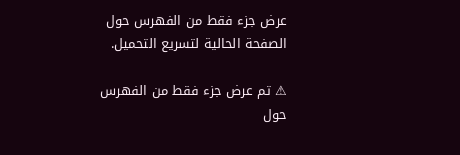عرض جزء فقط من الفهرس حول الصفحة الحالية لتسريع التحميل.

⚠ تم عرض جزء فقط من الفهرس حول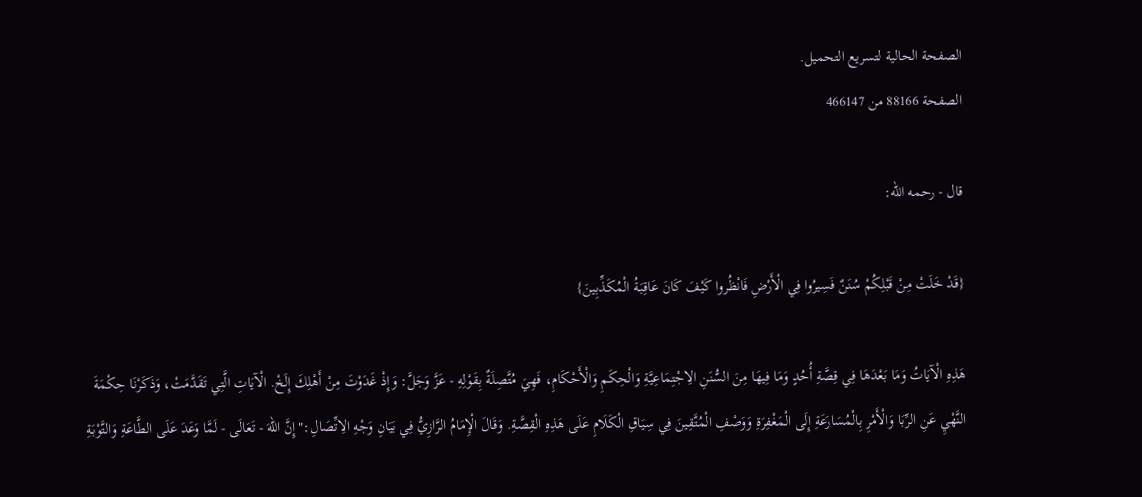الصفحة الحالية لتسريع التحميل.
الصفحة 88166 من 466147

قال - رحمه الله:

{قَدْ خَلَتْ مِنْ قَبْلِكُمْ سُنَنٌ فَسِيرُوا فِي الْأَرْضِ فَانْظُروا كَيْفَ كَانَ عَاقِبَةُ الْمُكَذِّبِينَ}

هَذِهِ الْآيَاتُ وَمَا بَعْدَهَا فِي قِصَّةِ أُحُدٍ وَمَا فِيهَا مِنَ السُّنَنِ الِاجْتِمَاعِيَّةِ وَالْحِكَمِ وَالْأَحْكَامِ، فَهِيَ مُتَّصِلَةٌ بِقَوْلِهِ - عَزَّ وَجَلَّ: وَإِذْ غَدَوْتَ مِنْ أَهْلِكَ إِلَخْ. الْآيَاتِ الَّتِي تَقَدَّمَتْ، وَذَكَرْنَا حِكْمَةَ النَّهْيِ عَنِ الرِّبَا وَالْأَمْرِ بِالْمُسَارَعَةِ إِلَى الْمَغْفِرَةِ وَوَصْفِ الْمُتَّقِينَ فِي سِيَاقِ الْكَلَامِ عَلَى هَذِهِ الْقِصَّةِ. وَقَالَ الْإِمَامُ الرَّازِيُّ فِي بَيَانِ وَجْهِ الِاتِّصَالِ:"إِنَّ اللهَ - تَعَالَى - لَمَّا وَعَدَ عَلَى الطَّاعَةِ وَالتَّوْبَةِ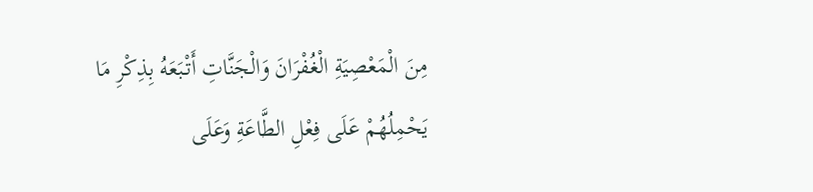مِنَ الْمَعْصِيَةِ الْغُفْرَانَ وَالْجَنَّاتِ أَتْبَعَهُ بِذِكْرِ مَا يَحْمِلُهُمْ عَلَى فِعْلِ الطَّاعَةِ وَعَلَى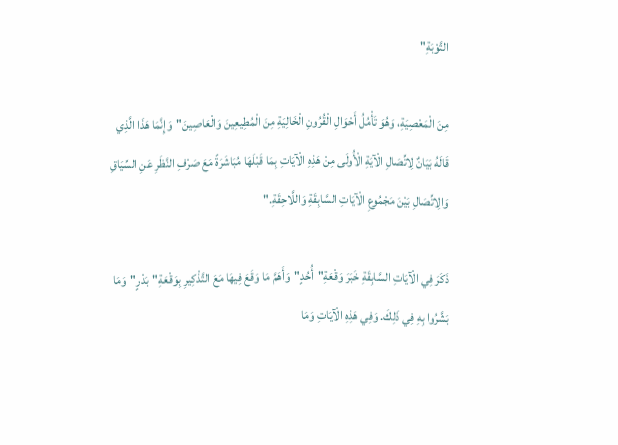التَّوْبَةِ"

مِنَ الْمَعْصِيَةِ، وَهُوَ تَأْمُلُ أَحْوَالِ الْقُرُونِ الْخَالِيَةِ مِنَ الْمُطِيعِينَ وَالْعَاصِينَ"وَإِنَّمَا هَذَا الَّذِي قَالَهُ بَيَانٌ لِاتِّصَالِ الْآيَةِ الْأُولَى مِنْ هَذِهِ الْآيَاتِ بِمَا قَبْلَهَا مُبَاشَرَةً مَعَ صَرْفِ النَّظَرِ عَنِ السِّيَاقِ وَالِاتِّصَالِ بَيْنَ مَجْمُوعِ الْآيَاتِ السَّابِقَةِ وَاللَّاحِقَةِ."

ذَكَرَ فِي الْآيَاتِ السَّابِقَةِ خَبَرَ وَقْعَةِ"أُحُدٍ"وَأَهَمَّ مَا وَقَعَ فِيهَا مَعَ التَّذْكِيرِ بِوَقْعَةِ"بَدْرٍ"وَمَا بَشَّرُوا بِهِ فِي ذَلِكَ. وَفِي هَذِهِ الْآيَاتِ وَمَا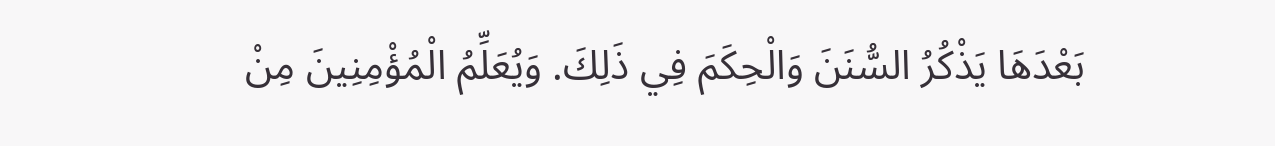بَعْدَهَا يَذْكُرُ السُّنَنَ وَالْحِكَمَ فِي ذَلِكَ. وَيُعَلِّمُ الْمُؤْمِنِينَ مِنْ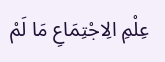عِلْمِ الِاجْتِمَاعِ مَا لَمْ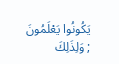يَكُونُوا يَعْلَمُونَ ; وَلِذَلِكَ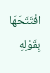افْتَتَحَهَا بِقَوْلِهِ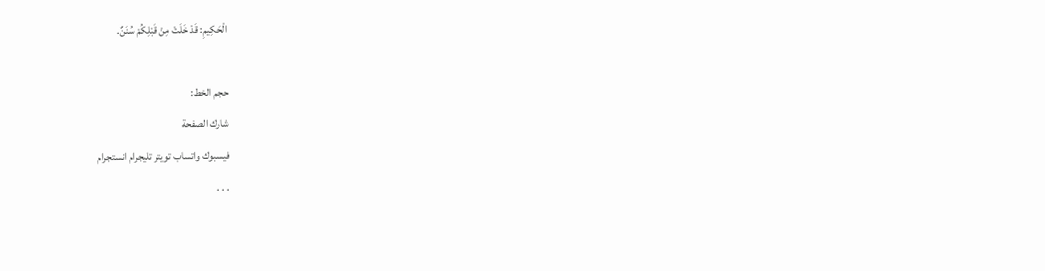الْحَكِيمِ: قَدْ خَلَتْ مِنْ قَبْلِكُمْ سُنَنٌ.

حجم الخط:
شارك الصفحة
فيسبوك واتساب تويتر تليجرام انستجرام
. . .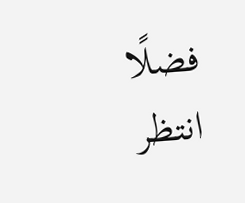فضلًا انتظر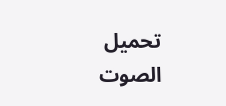تحميل الصوت